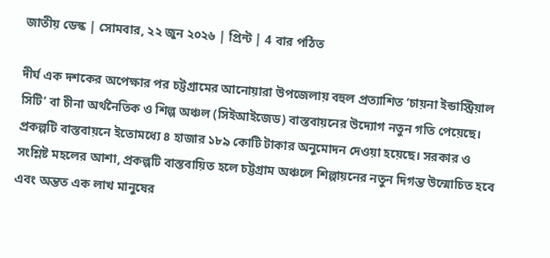জাতীয় ডেস্ক | সোমবার, ২২ জুন ২০২৬ | প্রিন্ট | 4 বার পঠিত

দীর্ঘ এক দশকের অপেক্ষার পর চট্টগ্রামের আনোয়ারা উপজেলায় বহুল প্রত্যাশিত ‘চায়না ইন্ডাস্ট্রিয়াল সিটি’ বা চীনা অর্থনৈতিক ও শিল্প অঞ্চল (সিইআইজেড) বাস্তবায়নের উদ্যোগ নতুন গতি পেয়েছে। প্রকল্পটি বাস্তবায়নে ইতোমধ্যে ৪ হাজার ১৮৯ কোটি টাকার অনুমোদন দেওয়া হয়েছে। সরকার ও সংশ্লিষ্ট মহলের আশা, প্রকল্পটি বাস্তবায়িত হলে চট্টগ্রাম অঞ্চলে শিল্পায়নের নতুন দিগন্ত উন্মোচিত হবে এবং অন্তত এক লাখ মানুষের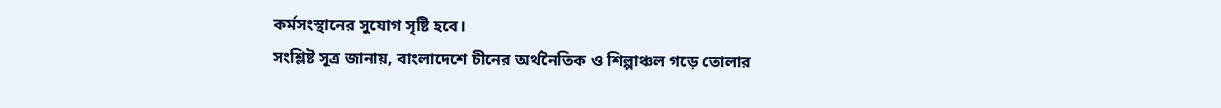কর্মসংস্থানের সুযোগ সৃষ্টি হবে।
সংশ্লিষ্ট সূত্র জানায়, বাংলাদেশে চীনের অর্থনৈতিক ও শিল্পাঞ্চল গড়ে তোলার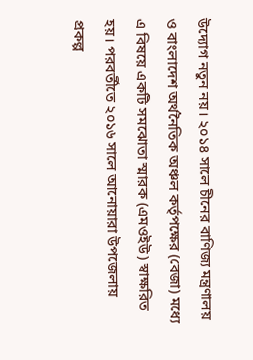উদ্যোগ নতুন নয়। ২০১৪ সালে চীনের বাণিজ্য মন্ত্রণালয় ও বাংলাদেশ অর্থনৈতিক অঞ্চল কর্তৃপক্ষের (বেজা) মধ্যে এ বিষয়ে একটি সমঝোতা স্মারক (এমওইউ) স্বাক্ষরিত হয়। পরবর্তীতে ২০১৬ সালে আনোয়ারা উপজেলায় প্রকল্প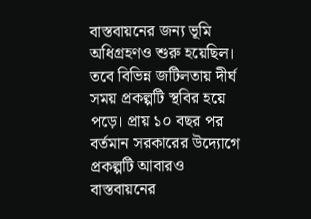বাস্তবায়নের জন্য ভূমি অধিগ্রহণও শুরু হয়েছিল। তবে বিভিন্ন জটিলতায় দীর্ঘ সময় প্রকল্পটি স্থবির হয়ে পড়ে। প্রায় ১০ বছর পর বর্তমান সরকারের উদ্যোগে প্রকল্পটি আবারও বাস্তবায়নের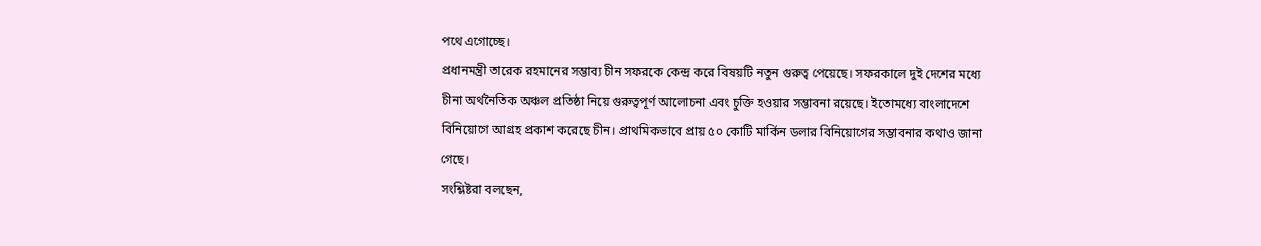পথে এগোচ্ছে।
প্রধানমন্ত্রী তারেক রহমানের সম্ভাব্য চীন সফরকে কেন্দ্র করে বিষয়টি নতুন গুরুত্ব পেয়েছে। সফরকালে দুই দেশের মধ্যে চীনা অর্থনৈতিক অঞ্চল প্রতিষ্ঠা নিয়ে গুরুত্বপূর্ণ আলোচনা এবং চুক্তি হওয়ার সম্ভাবনা রয়েছে। ইতোমধ্যে বাংলাদেশে বিনিয়োগে আগ্রহ প্রকাশ করেছে চীন। প্রাথমিকভাবে প্রায় ৫০ কোটি মার্কিন ডলার বিনিয়োগের সম্ভাবনার কথাও জানা গেছে।
সংশ্লিষ্টরা বলছেন,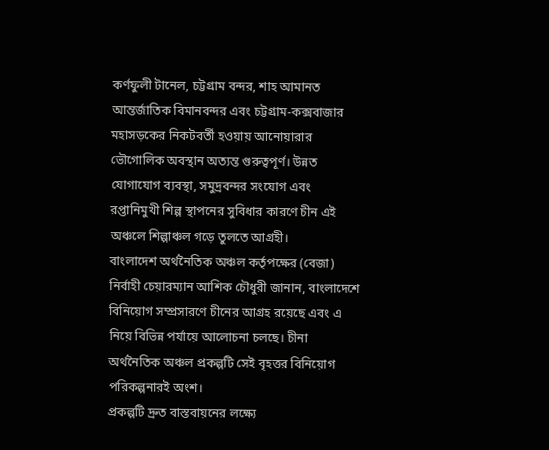কর্ণফুলী টানেল, চট্টগ্রাম বন্দর, শাহ আমানত আন্তর্জাতিক বিমানবন্দর এবং চট্টগ্রাম-কক্সবাজার মহাসড়কের নিকটবর্তী হওয়ায় আনোয়ারার ভৌগোলিক অবস্থান অত্যন্ত গুরুত্বপূর্ণ। উন্নত যোগাযোগ ব্যবস্থা, সমুদ্রবন্দর সংযোগ এবং রপ্তানিমুখী শিল্প স্থাপনের সুবিধার কারণে চীন এই অঞ্চলে শিল্পাঞ্চল গড়ে তুলতে আগ্রহী।
বাংলাদেশ অর্থনৈতিক অঞ্চল কর্তৃপক্ষের (বেজা) নির্বাহী চেয়ারম্যান আশিক চৌধুরী জানান, বাংলাদেশে বিনিয়োগ সম্প্রসারণে চীনের আগ্রহ রয়েছে এবং এ নিয়ে বিভিন্ন পর্যায়ে আলোচনা চলছে। চীনা অর্থনৈতিক অঞ্চল প্রকল্পটি সেই বৃহত্তর বিনিয়োগ পরিকল্পনারই অংশ।
প্রকল্পটি দ্রুত বাস্তবায়নের লক্ষ্যে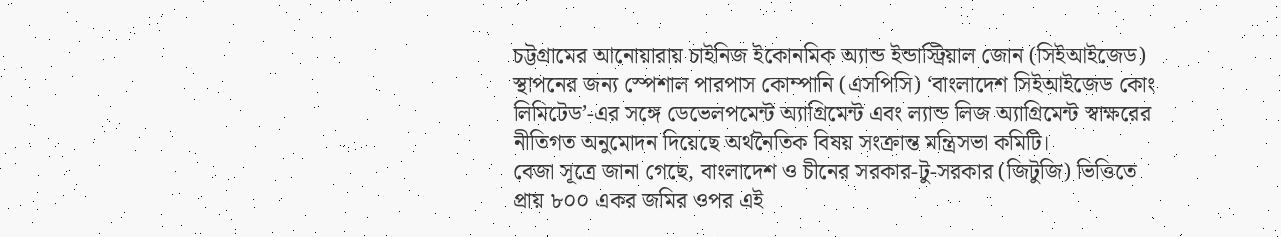চট্টগ্রামের আনোয়ারায় চাইনিজ ইকোনমিক অ্যান্ড ইন্ডাস্ট্রিয়াল জোন (সিইআইজেড) স্থাপনের জন্য স্পেশাল পারপাস কোম্পানি (এসপিসি) ‘বাংলাদেশ সিইআইজেড কোং লিমিটেড’-এর সঙ্গে ডেভেলপমেন্ট অ্যাগ্রিমেন্ট এবং ল্যান্ড লিজ অ্যাগ্রিমেন্ট স্বাক্ষরের নীতিগত অনুমোদন দিয়েছে অর্থনৈতিক বিষয় সংক্রান্ত মন্ত্রিসভা কমিটি।
বেজা সূত্রে জানা গেছে, বাংলাদেশ ও চীনের সরকার-টু-সরকার (জিটুজি) ভিত্তিতে প্রায় ৮০০ একর জমির ওপর এই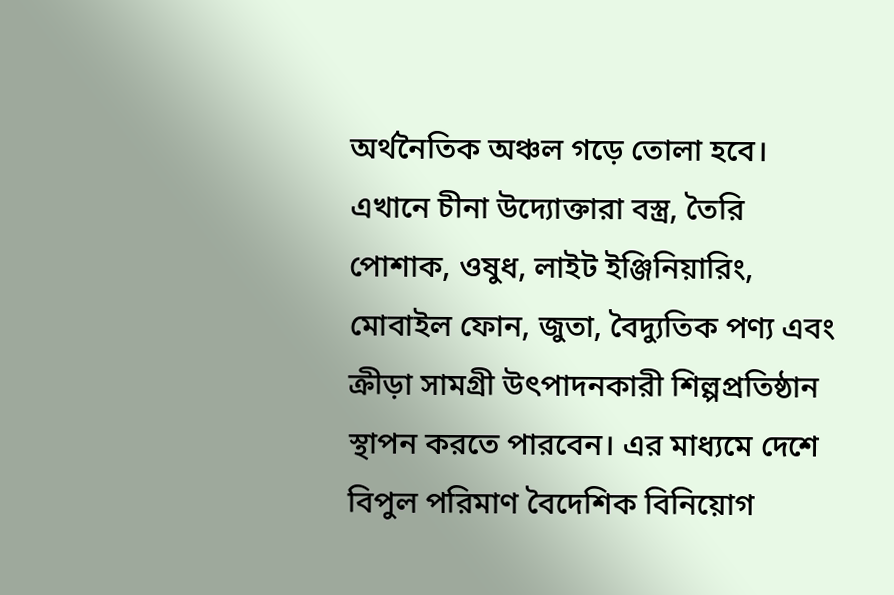অর্থনৈতিক অঞ্চল গড়ে তোলা হবে। এখানে চীনা উদ্যোক্তারা বস্ত্র, তৈরি পোশাক, ওষুধ, লাইট ইঞ্জিনিয়ারিং, মোবাইল ফোন, জুতা, বৈদ্যুতিক পণ্য এবং ক্রীড়া সামগ্রী উৎপাদনকারী শিল্পপ্রতিষ্ঠান স্থাপন করতে পারবেন। এর মাধ্যমে দেশে বিপুল পরিমাণ বৈদেশিক বিনিয়োগ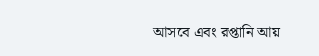আসবে এবং রপ্তানি আয়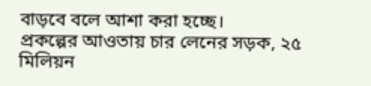বাড়বে বলে আশা করা হচ্ছে।
প্রকল্পের আওতায় চার লেনের সড়ক, ২৫ মিলিয়ন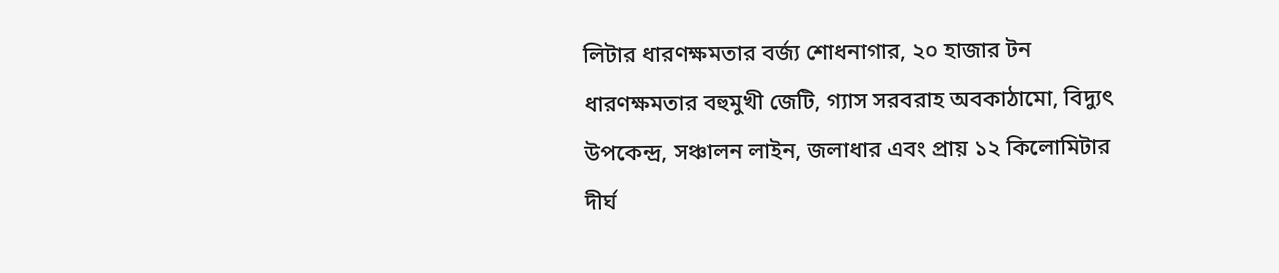লিটার ধারণক্ষমতার বর্জ্য শোধনাগার, ২০ হাজার টন ধারণক্ষমতার বহুমুখী জেটি, গ্যাস সরবরাহ অবকাঠামো, বিদ্যুৎ উপকেন্দ্র, সঞ্চালন লাইন, জলাধার এবং প্রায় ১২ কিলোমিটার দীর্ঘ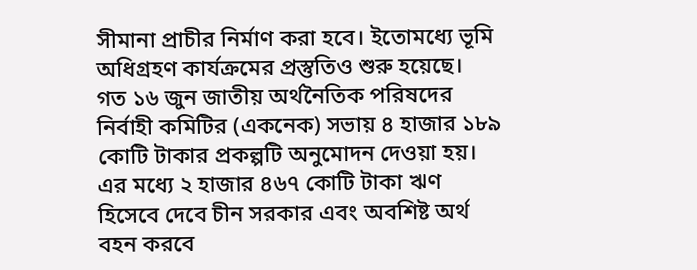সীমানা প্রাচীর নির্মাণ করা হবে। ইতোমধ্যে ভূমি অধিগ্রহণ কার্যক্রমের প্রস্তুতিও শুরু হয়েছে।
গত ১৬ জুন জাতীয় অর্থনৈতিক পরিষদের নির্বাহী কমিটির (একনেক) সভায় ৪ হাজার ১৮৯ কোটি টাকার প্রকল্পটি অনুমোদন দেওয়া হয়। এর মধ্যে ২ হাজার ৪৬৭ কোটি টাকা ঋণ হিসেবে দেবে চীন সরকার এবং অবশিষ্ট অর্থ বহন করবে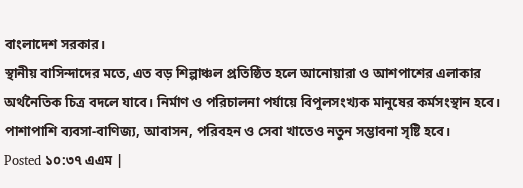বাংলাদেশ সরকার।
স্থানীয় বাসিন্দাদের মতে, এত বড় শিল্পাঞ্চল প্রতিষ্ঠিত হলে আনোয়ারা ও আশপাশের এলাকার অর্থনৈতিক চিত্র বদলে যাবে। নির্মাণ ও পরিচালনা পর্যায়ে বিপুলসংখ্যক মানুষের কর্মসংস্থান হবে। পাশাপাশি ব্যবসা-বাণিজ্য, আবাসন, পরিবহন ও সেবা খাতেও নতুন সম্ভাবনা সৃষ্টি হবে।
Posted ১০:৩৭ এএম |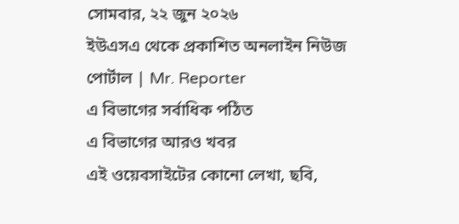সোমবার, ২২ জুন ২০২৬
ইউএসএ থেকে প্রকাশিত অনলাইন নিউজ পোর্টাল | Mr. Reporter
এ বিভাগের সর্বাধিক পঠিত
এ বিভাগের আরও খবর
এই ওয়েবসাইটের কোনো লেখা, ছবি,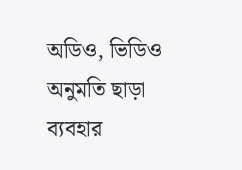অডিও, ভিডিও অনুমতি ছাড়া ব্যবহার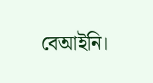বেআইনি।